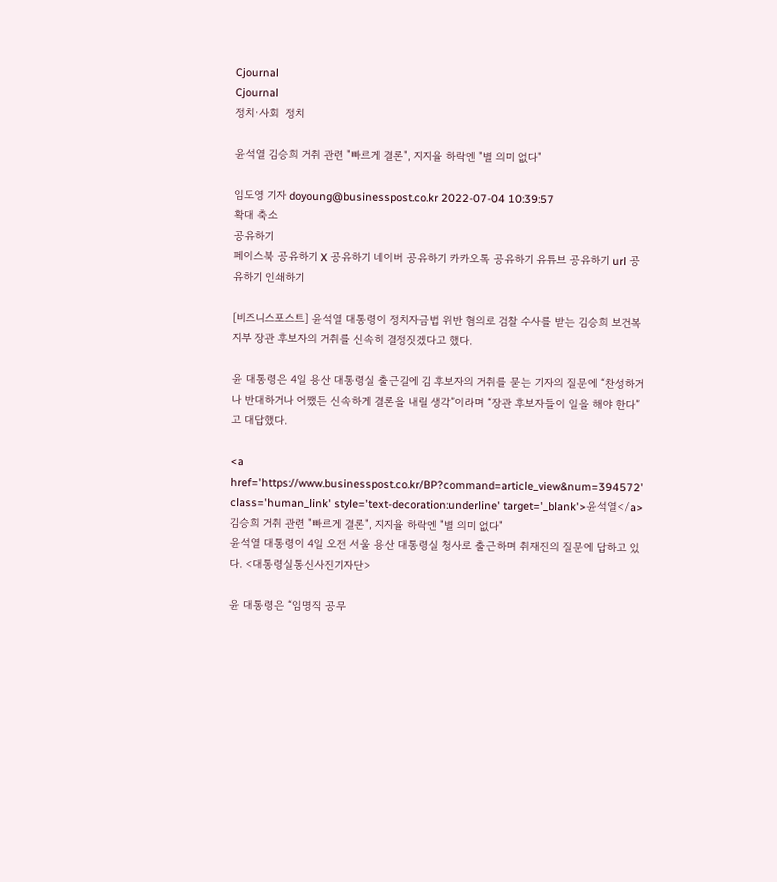Cjournal
Cjournal
정치·사회  정치

윤석열 김승희 거취 관련 "빠르게 결론", 지지율 하락엔 "별 의미 없다"

임도영 기자 doyoung@businesspost.co.kr 2022-07-04 10:39:57
확대 축소
공유하기
페이스북 공유하기 X 공유하기 네이버 공유하기 카카오톡 공유하기 유튜브 공유하기 url 공유하기 인쇄하기

[비즈니스포스트] 윤석열 대통령이 정치자금법 위반 혐의로 검찰 수사를 받는 김승희 보건복지부 장관 후보자의 거취를 신속히 결정짓겠다고 했다.

윤 대통령은 4일 용산 대통령실 출근길에 김 후보자의 거취를 묻는 기자의 질문에 “찬성하거나 반대하거나 어쨌든 신속하게 결론을 내릴 생각”이라며 “장관 후보자들이 일을 해야 한다”고 대답했다.

<a href='https://www.businesspost.co.kr/BP?command=article_view&num=394572' class='human_link' style='text-decoration:underline' target='_blank'>윤석열</a> 김승희 거취 관련 "빠르게 결론", 지지율 하락엔 "별 의미 없다"
윤석열 대통령이 4일 오전 서울 용산 대통령실 청사로 출근하며 취재진의 질문에 답하고 있다. <대통령실통신사진기자단>

윤 대통령은 “임명직 공무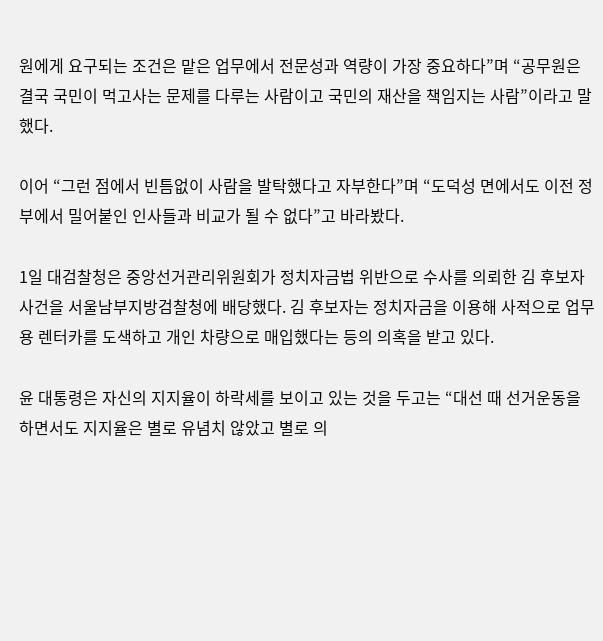원에게 요구되는 조건은 맡은 업무에서 전문성과 역량이 가장 중요하다”며 “공무원은 결국 국민이 먹고사는 문제를 다루는 사람이고 국민의 재산을 책임지는 사람”이라고 말했다.

이어 “그런 점에서 빈틈없이 사람을 발탁했다고 자부한다”며 “도덕성 면에서도 이전 정부에서 밀어붙인 인사들과 비교가 될 수 없다”고 바라봤다.

1일 대검찰청은 중앙선거관리위원회가 정치자금법 위반으로 수사를 의뢰한 김 후보자 사건을 서울남부지방검찰청에 배당했다. 김 후보자는 정치자금을 이용해 사적으로 업무용 렌터카를 도색하고 개인 차량으로 매입했다는 등의 의혹을 받고 있다.

윤 대통령은 자신의 지지율이 하락세를 보이고 있는 것을 두고는 “대선 때 선거운동을 하면서도 지지율은 별로 유념치 않았고 별로 의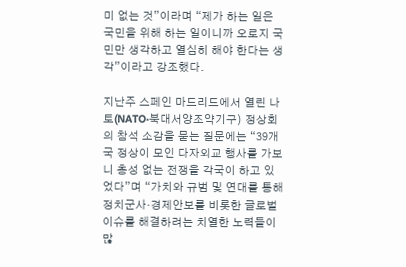미 없는 것”이라며 “제가 하는 일은 국민을 위해 하는 일이니까 오로지 국민만 생각하고 열심히 해야 한다는 생각”이라고 강조했다.

지난주 스페인 마드리드에서 열린 나토(NATO·북대서양조약기구) 정상회의 참석 소감을 묻는 질문에는 “39개국 정상이 모인 다자외교 행사를 가보니 총성 없는 전쟁을 각국이 하고 있었다”며 “가치와 규범 및 연대를 통해 정치군사·경제안보를 비롯한 글로벌 이슈를 해결하려는 치열한 노력들이 많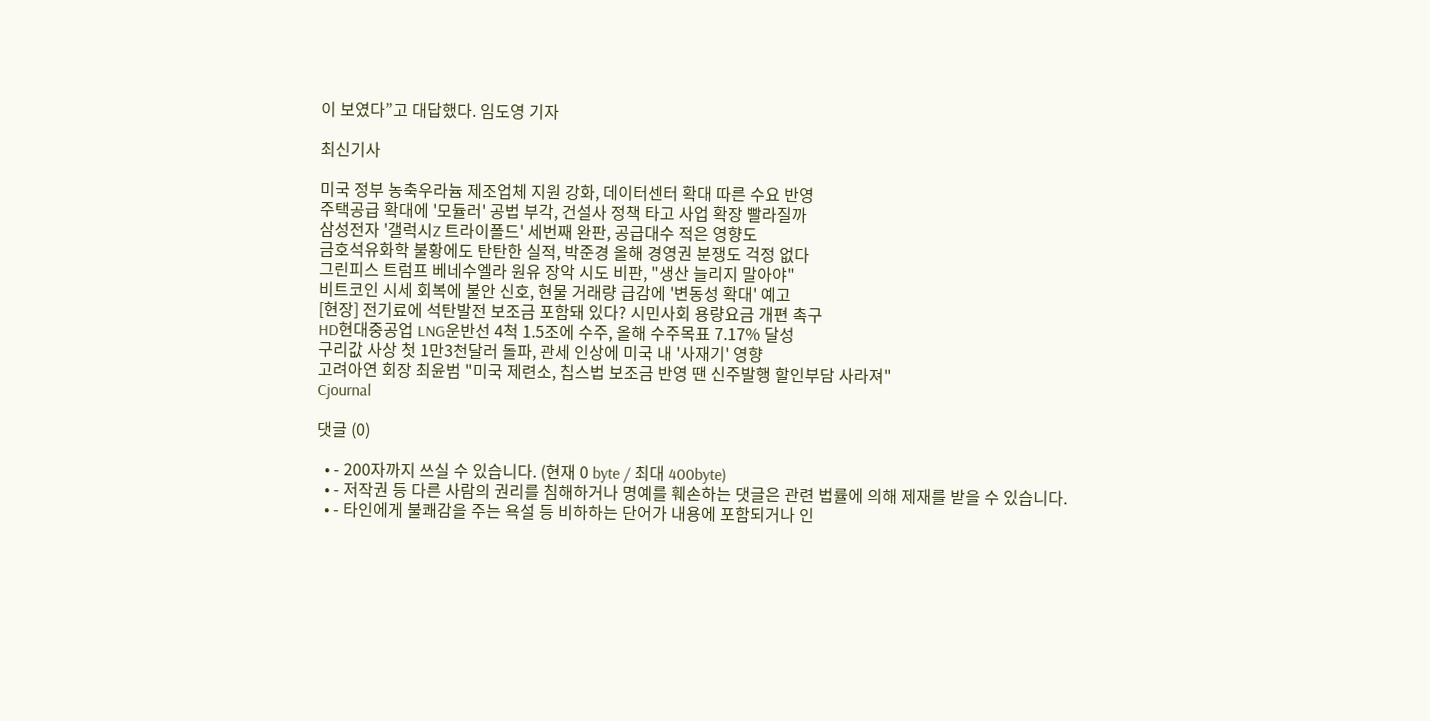이 보였다”고 대답했다. 임도영 기자

최신기사

미국 정부 농축우라늄 제조업체 지원 강화, 데이터센터 확대 따른 수요 반영
주택공급 확대에 '모듈러' 공법 부각, 건설사 정책 타고 사업 확장 빨라질까
삼성전자 '갤럭시Z 트라이폴드' 세번째 완판, 공급대수 적은 영향도
금호석유화학 불황에도 탄탄한 실적, 박준경 올해 경영권 분쟁도 걱정 없다
그린피스 트럼프 베네수엘라 원유 장악 시도 비판, "생산 늘리지 말아야"
비트코인 시세 회복에 불안 신호, 현물 거래량 급감에 '변동성 확대' 예고
[현장] 전기료에 석탄발전 보조금 포함돼 있다? 시민사회 용량요금 개편 촉구
HD현대중공업 LNG운반선 4척 1.5조에 수주, 올해 수주목표 7.17% 달성
구리값 사상 첫 1만3천달러 돌파, 관세 인상에 미국 내 '사재기' 영향
고려아연 회장 최윤범 "미국 제련소, 칩스법 보조금 반영 땐 신주발행 할인부담 사라져"
Cjournal

댓글 (0)

  • - 200자까지 쓰실 수 있습니다. (현재 0 byte / 최대 400byte)
  • - 저작권 등 다른 사람의 권리를 침해하거나 명예를 훼손하는 댓글은 관련 법률에 의해 제재를 받을 수 있습니다.
  • - 타인에게 불쾌감을 주는 욕설 등 비하하는 단어가 내용에 포함되거나 인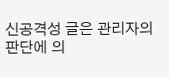신공격성 글은 관리자의 판단에 의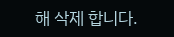해 삭제 합니다.